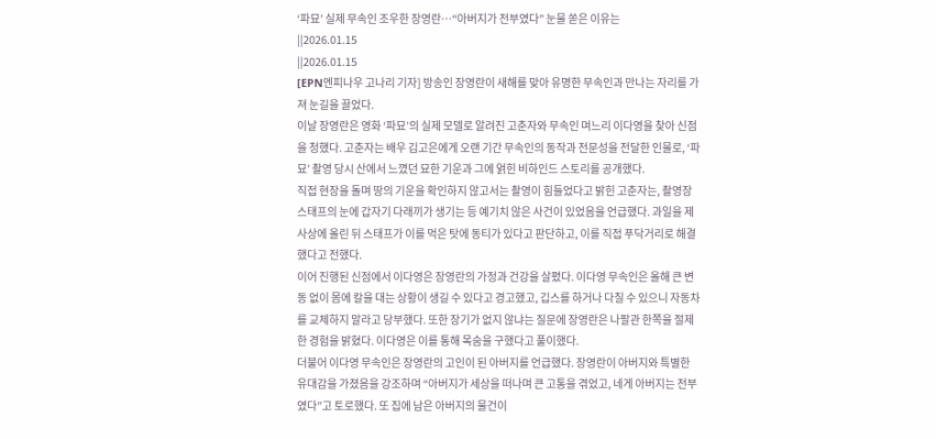‘파묘’ 실제 무속인 조우한 장영란…“아버지가 전부였다” 눈물 쏟은 이유는
||2026.01.15
||2026.01.15
[EPN엔피나우 고나리 기자] 방송인 장영란이 새해를 맞아 유명한 무속인과 만나는 자리를 가져 눈길을 끌었다.
이날 장영란은 영화 ‘파묘’의 실제 모델로 알려진 고춘자와 무속인 며느리 이다영을 찾아 신점을 청했다. 고춘자는 배우 김고은에게 오랜 기간 무속인의 동작과 전문성을 전달한 인물로, ‘파묘’ 촬영 당시 산에서 느꼈던 묘한 기운과 그에 얽힌 비하인드 스토리를 공개했다.
직접 현장을 돌며 땅의 기운을 확인하지 않고서는 촬영이 힘들었다고 밝힌 고춘자는, 촬영장 스태프의 눈에 갑자기 다래끼가 생기는 등 예기치 않은 사건이 있었음을 언급했다. 과일을 제사상에 올린 뒤 스태프가 이를 먹은 탓에 동티가 있다고 판단하고, 이를 직접 푸닥거리로 해결했다고 전했다.
이어 진행된 신점에서 이다영은 장영란의 가정과 건강을 살폈다. 이다영 무속인은 올해 큰 변동 없이 몸에 칼을 대는 상황이 생길 수 있다고 경고했고, 깁스를 하거나 다칠 수 있으니 자동차를 교체하지 말라고 당부했다. 또한 장기가 없지 않냐는 질문에 장영란은 나팔관 한쪽을 절제한 경험을 밝혔다. 이다영은 이를 통해 목숨을 구했다고 풀이했다.
더불어 이다영 무속인은 장영란의 고인이 된 아버지를 언급했다. 장영란이 아버지와 특별한 유대감을 가졌음을 강조하며 “아버지가 세상을 떠나며 큰 고통을 겪었고, 네게 아버지는 전부였다”고 토로했다. 또 집에 남은 아버지의 물건이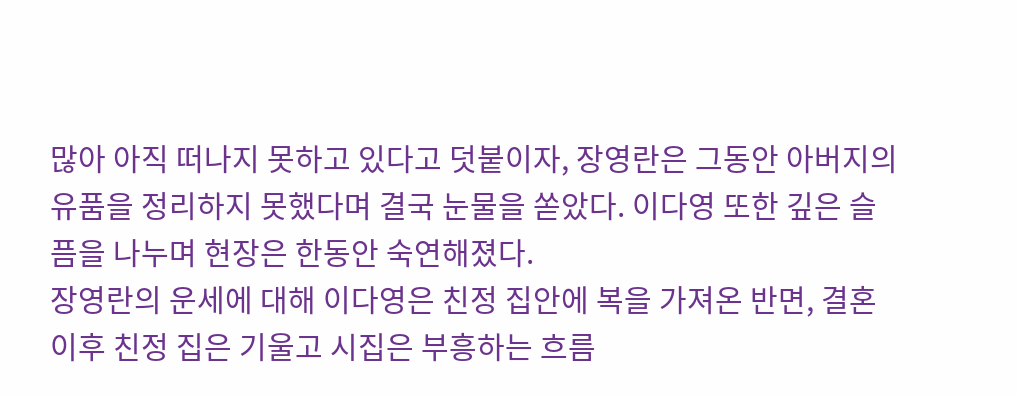많아 아직 떠나지 못하고 있다고 덧붙이자, 장영란은 그동안 아버지의 유품을 정리하지 못했다며 결국 눈물을 쏟았다. 이다영 또한 깊은 슬픔을 나누며 현장은 한동안 숙연해졌다.
장영란의 운세에 대해 이다영은 친정 집안에 복을 가져온 반면, 결혼 이후 친정 집은 기울고 시집은 부흥하는 흐름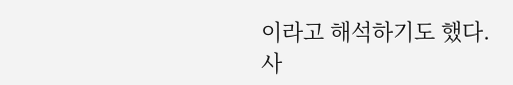이라고 해석하기도 했다.
사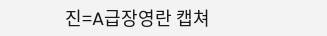진=A급장영란 캡쳐